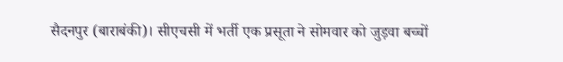सैदनपुर (बाराबंकी)। सीएचसी में भर्ती एक प्रसूता ने सोमवार को जुड़वा बच्चों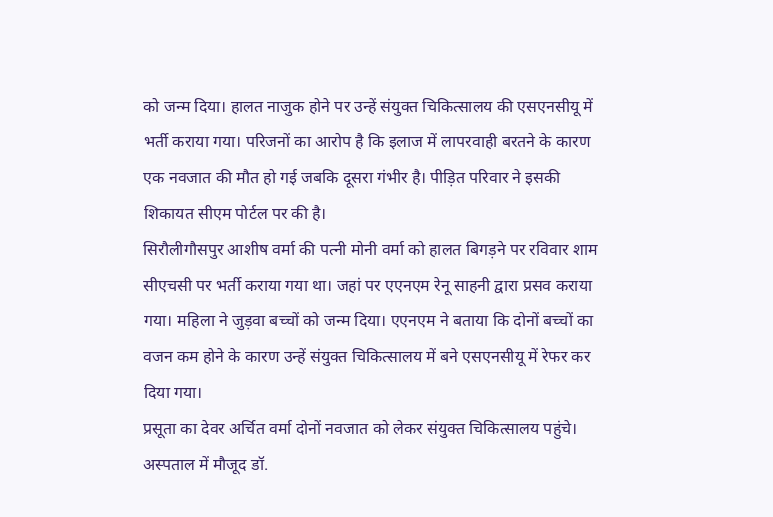को जन्म दिया। हालत नाजुक होने पर उन्हें संयुक्त चिकित्सालय की एसएनसीयू में भर्ती कराया गया। परिजनों का आरोप है कि इलाज में लापरवाही बरतने के कारण एक नवजात की मौत हो गई जबकि दूसरा गंभीर है। पीड़ित परिवार ने इसकी शिकायत सीएम पोर्टल पर की है।
सिरौलीगौसपुर आशीष वर्मा की पत्नी मोनी वर्मा को हालत बिगड़ने पर रविवार शाम सीएचसी पर भर्ती कराया गया था। जहां पर एएनएम रेनू साहनी द्वारा प्रसव कराया गया। महिला ने जुड़वा बच्चों को जन्म दिया। एएनएम ने बताया कि दोनों बच्चों का वजन कम होने के कारण उन्हें संयुक्त चिकित्सालय में बने एसएनसीयू में रेफर कर दिया गया।
प्रसूता का देवर अर्चित वर्मा दोनों नवजात को लेकर संयुक्त चिकित्सालय पहुंचे। अस्पताल में मौजूद डॉ.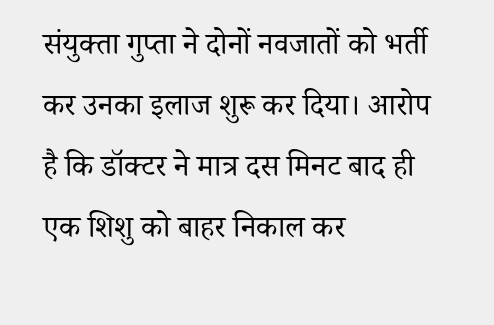संयुक्ता गुप्ता ने दोनों नवजातों को भर्ती कर उनका इलाज शुरू कर दिया। आरोप है कि डॉक्टर ने मात्र दस मिनट बाद ही एक शिशु को बाहर निकाल कर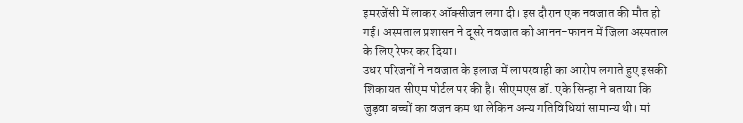इमरजेंसी में लाकर ऑक्सीजन लगा दी। इस दौरान एक नवजात की मौत हो गई। अस्पताल प्रशासन ने दूसरे नवजात को आनन-फानन में जिला अस्पताल के लिए रेफर कर दिया।
उधर परिजनों ने नवजात के इलाज में लापरवाही का आरोप लगाते हुए इसकी शिकायत सीएम पोर्टल पर की है। सीएमएस डॉ. एके सिन्हा ने बताया कि जुड़वा बच्चों का वजन कम था लेकिन अन्य गतिविधियां सामान्य थी। मां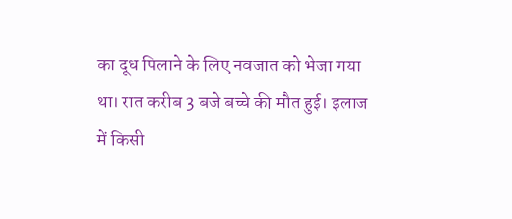का दूध पिलाने के लिए नवजात को भेजा गया था। रात करीब 3 बजे बच्चे की मौत हुई। इलाज में किसी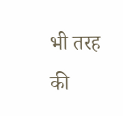भी तरह की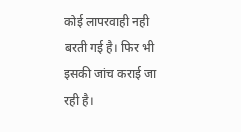कोई लापरवाही नही बरती गई है। फिर भी इसकी जांच कराई जा रही है।